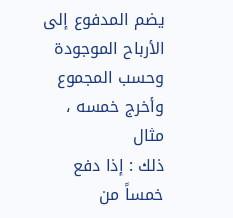يضم المدفوع إلى الأرباح الموجودة وحسب المجموع وأخرج خمسه ، مثال
ذلك : إذا دفع خمساً من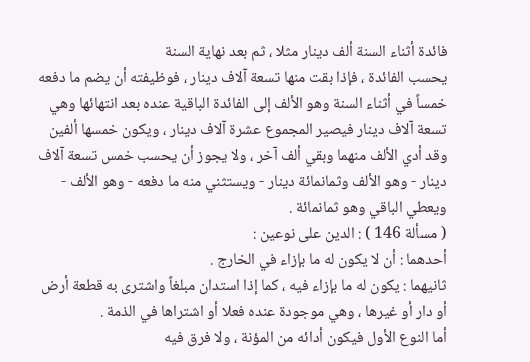فائدة أثناء السنة ألف دينار مثلا ، ثم بعد نهاية السنة
يحسب الفائدة ، فإذا بقت منها تسعة آلاف دينار ، فوظيفته أن يضم ما دفعه
خمساً في أثناء السنة وهو الألف إلى الفائدة الباقية عنده بعد انتهائها وهي
تسعة آلاف دينار فيصير المجموع عشرة آلاف دينار ، ويكون خمسها ألفين
وقد أدي الألف منهما وبقي ألف آخر ، ولا يجوز أن يحسب خمس تسعة آلاف
دينار - وهو الألف وثمانمائة دينار - ويستثني منه ما دفعه - وهو الألف -
ويعطي الباقي وهو ثمانمائة .
( مسألة 146 ) : الدين على نوعين :
أحدهما : أن لا يكون له ما بإزاء في الخارج .
ثانيهما : يكون له ما بإزاء فيه ، كما إذا استدان مبلغاً واشترى به قطعة أرض
أو دار أو غيرها ، وهي موجودة عنده فعلا أو اشتراها في الذمة .
أما النوع الأول فيكون أدائه من المؤنة ، ولا فرق فيه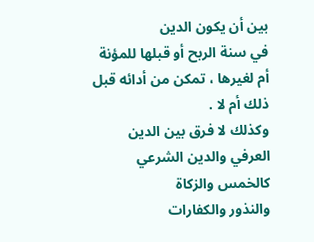بين أن يكون الدين
في سنة الربح أو قبلها للمؤنة أم لغيرها ، تمكن من أدائه قبل ذلك أم لا .
وكذلك لا فرق بين الدين العرفي والدين الشرعي كالخمس والزكاة
والنذور والكفارات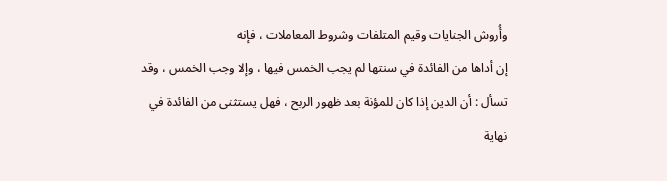وأُروش الجنايات وقيم المتلفات وشروط المعاملات ، فإنه
إن أداها من الفائدة في سنتها لم يجب الخمس فيها ، وإلا وجب الخمس ، وقد
تسأل : أن الدين إذا كان للمؤنة بعد ظهور الربح ، فهل يستثنى من الفائدة في
نهاية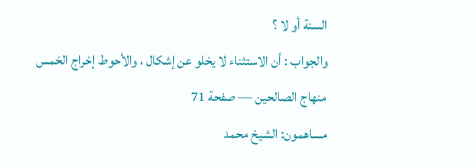السنة أو لا ؟
والجواب : أن الاستثناء لا يخلو عن إشكال ، والأحوط إخراج الخمس
منهاج الصالحين — صفحة 71
مساهمون: الشيخ محمد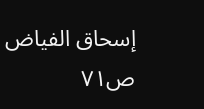إسحاق الفياض
ص٧١